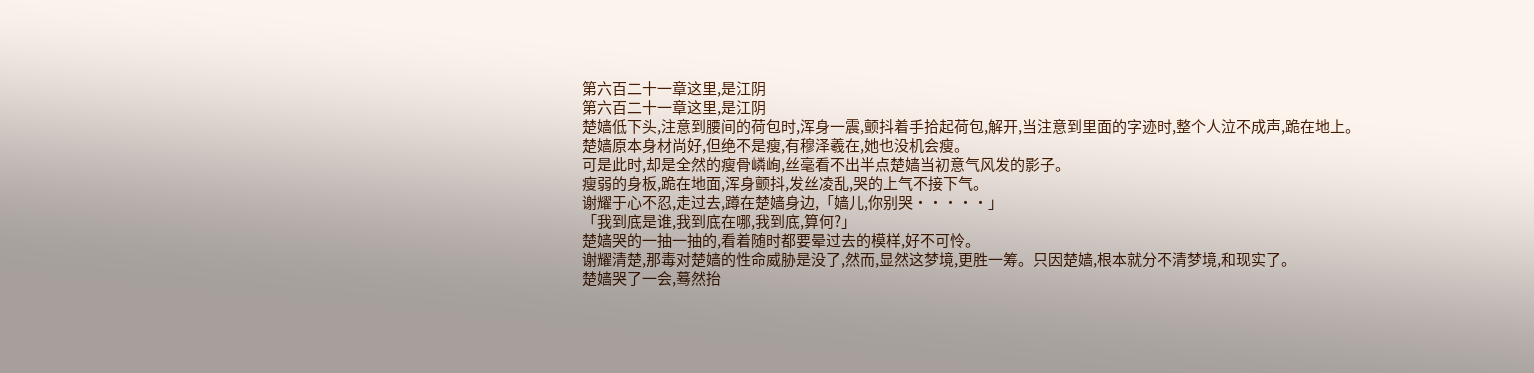第六百二十一章这里,是江阴
第六百二十一章这里,是江阴
楚嫱低下头,注意到腰间的荷包时,浑身一震,颤抖着手拾起荷包,解开,当注意到里面的字迹时,整个人泣不成声,跪在地上。
楚嫱原本身材尚好,但绝不是瘦,有穆泽羲在,她也没机会瘦。
可是此时,却是全然的瘦骨嶙峋,丝毫看不出半点楚嫱当初意气风发的影子。
瘦弱的身板,跪在地面,浑身颤抖,发丝凌乱,哭的上气不接下气。
谢耀于心不忍,走过去,蹲在楚嫱身边,「嫱儿,你别哭·····」
「我到底是谁,我到底在哪,我到底,算何?」
楚嫱哭的一抽一抽的,看着随时都要晕过去的模样,好不可怜。
谢耀清楚,那毒对楚嫱的性命威胁是没了,然而,显然这梦境,更胜一筹。只因楚嫱,根本就分不清梦境,和现实了。
楚嫱哭了一会,蓦然抬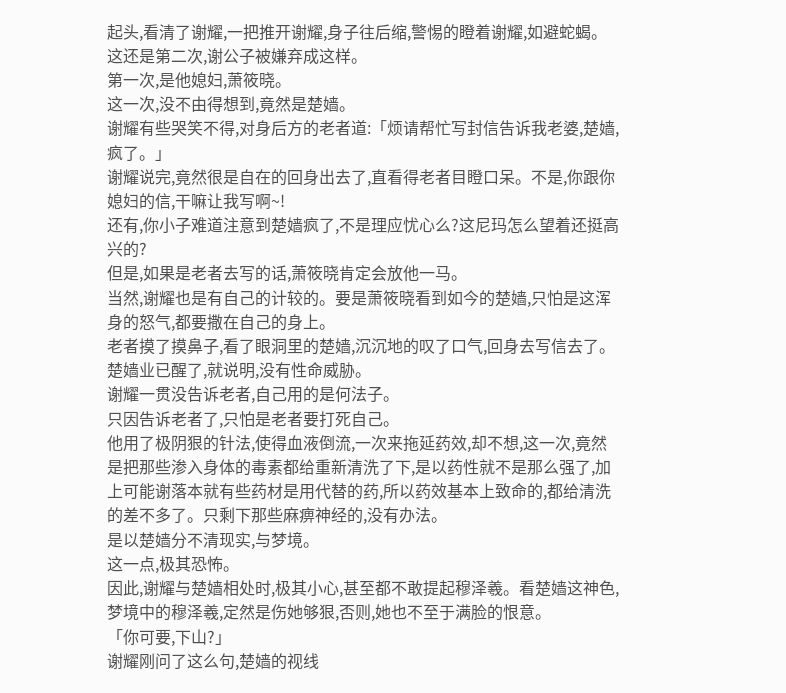起头,看清了谢耀,一把推开谢耀,身子往后缩,警惕的瞪着谢耀,如避蛇蝎。
这还是第二次,谢公子被嫌弃成这样。
第一次,是他媳妇,萧筱晓。
这一次,没不由得想到,竟然是楚嫱。
谢耀有些哭笑不得,对身后方的老者道:「烦请帮忙写封信告诉我老婆,楚嫱,疯了。」
谢耀说完,竟然很是自在的回身出去了,直看得老者目瞪口呆。不是,你跟你媳妇的信,干嘛让我写啊~!
还有,你小子难道注意到楚嫱疯了,不是理应忧心么?这尼玛怎么望着还挺高兴的?
但是,如果是老者去写的话,萧筱晓肯定会放他一马。
当然,谢耀也是有自己的计较的。要是萧筱晓看到如今的楚嫱,只怕是这浑身的怒气,都要撒在自己的身上。
老者摸了摸鼻子,看了眼洞里的楚嫱,沉沉地的叹了口气,回身去写信去了。
楚嫱业已醒了,就说明,没有性命威胁。
谢耀一贯没告诉老者,自己用的是何法子。
只因告诉老者了,只怕是老者要打死自己。
他用了极阴狠的针法,使得血液倒流,一次来拖延药效,却不想,这一次,竟然是把那些渗入身体的毒素都给重新清洗了下,是以药性就不是那么强了,加上可能谢落本就有些药材是用代替的药,所以药效基本上致命的,都给清洗的差不多了。只剩下那些麻痹神经的,没有办法。
是以楚嫱分不清现实,与梦境。
这一点,极其恐怖。
因此,谢耀与楚嫱相处时,极其小心,甚至都不敢提起穆泽羲。看楚嫱这神色,梦境中的穆泽羲,定然是伤她够狠,否则,她也不至于满脸的恨意。
「你可要,下山?」
谢耀刚问了这么句,楚嫱的视线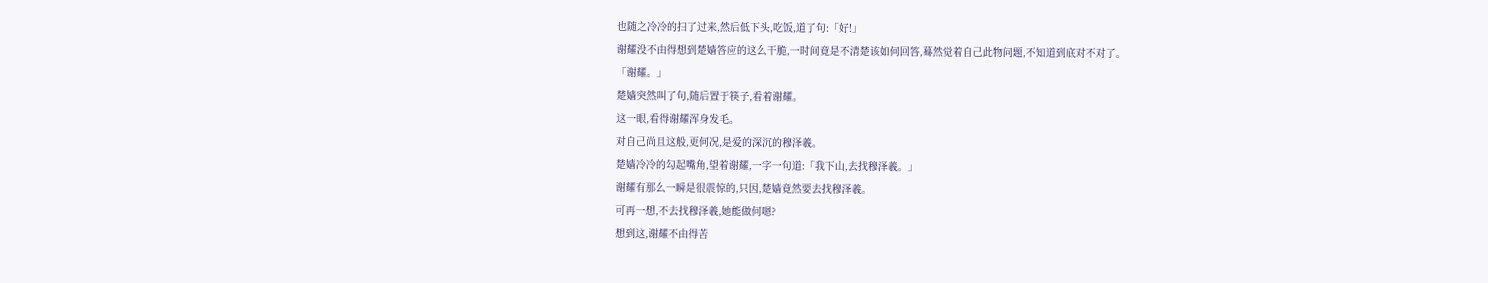也随之冷冷的扫了过来,然后低下头,吃饭,道了句:「好!」
谢耀没不由得想到楚嫱答应的这么干脆,一时间竟是不清楚该如何回答,蓦然觉着自己此物问题,不知道到底对不对了。
「谢耀。」
楚嫱突然叫了句,随后置于筷子,看着谢耀。
这一眼,看得谢耀浑身发毛。
对自己尚且这般,更何况,是爱的深沉的穆泽羲。
楚嫱冷冷的勾起嘴角,望着谢耀,一字一句道:「我下山,去找穆泽羲。」
谢耀有那么一瞬是很震惊的,只因,楚嫱竟然要去找穆泽羲。
可再一想,不去找穆泽羲,她能做何嗯?
想到这,谢耀不由得苦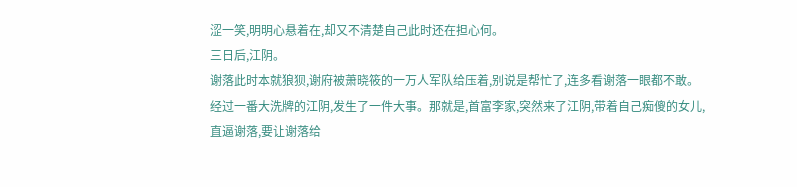涩一笑,明明心悬着在,却又不清楚自己此时还在担心何。
三日后,江阴。
谢落此时本就狼狈,谢府被萧晓筱的一万人军队给压着,别说是帮忙了,连多看谢落一眼都不敢。
经过一番大洗牌的江阴,发生了一件大事。那就是,首富李家,突然来了江阴,带着自己痴傻的女儿,直逼谢落,要让谢落给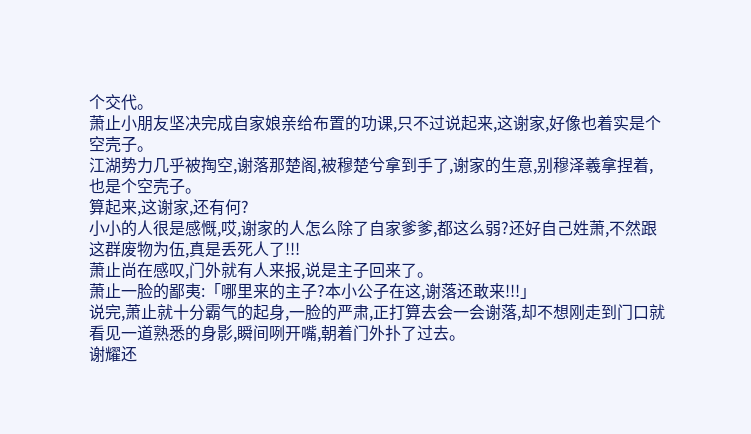个交代。
萧止小朋友坚决完成自家娘亲给布置的功课,只不过说起来,这谢家,好像也着实是个空壳子。
江湖势力几乎被掏空,谢落那楚阁,被穆楚兮拿到手了,谢家的生意,别穆泽羲拿捏着,也是个空壳子。
算起来,这谢家,还有何?
小小的人很是感慨,哎,谢家的人怎么除了自家爹爹,都这么弱?还好自己姓萧,不然跟这群废物为伍,真是丢死人了!!!
萧止尚在感叹,门外就有人来报,说是主子回来了。
萧止一脸的鄙夷:「哪里来的主子?本小公子在这,谢落还敢来!!!」
说完,萧止就十分霸气的起身,一脸的严肃,正打算去会一会谢落,却不想刚走到门口就看见一道熟悉的身影,瞬间咧开嘴,朝着门外扑了过去。
谢耀还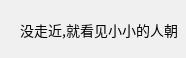没走近,就看见小小的人朝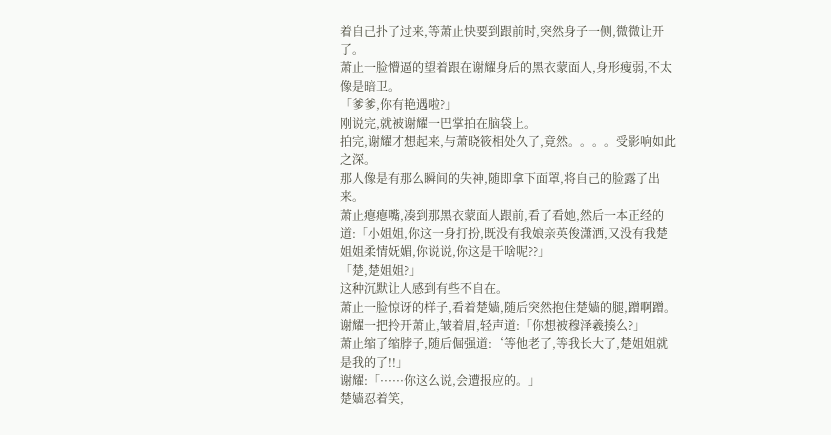着自己扑了过来,等萧止快要到跟前时,突然身子一侧,微微让开了。
萧止一脸懵逼的望着跟在谢耀身后的黑衣蒙面人,身形瘦弱,不太像是暗卫。
「爹爹,你有艳遇啦?」
刚说完,就被谢耀一巴掌拍在脑袋上。
拍完,谢耀才想起来,与萧晓筱相处久了,竟然。。。。受影响如此之深。
那人像是有那么瞬间的失神,随即拿下面罩,将自己的脸露了出来。
萧止瘪瘪嘴,凑到那黑衣蒙面人跟前,看了看她,然后一本正经的道:「小姐姐,你这一身打扮,既没有我娘亲英俊潇洒,又没有我楚姐姐柔情妩媚,你说说,你这是干啥呢??」
「楚,楚姐姐?」
这种沉默让人感到有些不自在。
萧止一脸惊讶的样子,看着楚嫱,随后突然抱住楚嫱的腿,蹭啊蹭。
谢耀一把拎开萧止,皱着眉,轻声道:「你想被穆泽羲揍么?」
萧止缩了缩脖子,随后倔强道:‘等他老了,等我长大了,楚姐姐就是我的了!!」
谢耀:「······你这么说,会遭报应的。」
楚嫱忍着笑,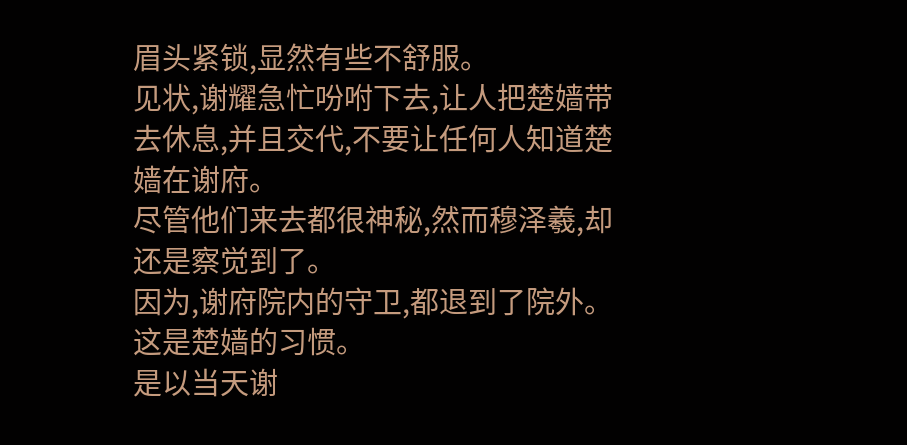眉头紧锁,显然有些不舒服。
见状,谢耀急忙吩咐下去,让人把楚嫱带去休息,并且交代,不要让任何人知道楚嫱在谢府。
尽管他们来去都很神秘,然而穆泽羲,却还是察觉到了。
因为,谢府院内的守卫,都退到了院外。
这是楚嫱的习惯。
是以当天谢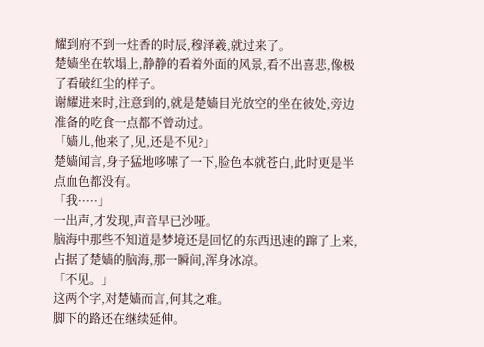耀到府不到一炷香的时辰,穆泽羲,就过来了。
楚嫱坐在软塌上,静静的看着外面的风景,看不出喜悲,像极了看破红尘的样子。
谢耀进来时,注意到的,就是楚嫱目光放空的坐在彼处,旁边准备的吃食一点都不曾动过。
「嫱儿,他来了,见,还是不见?」
楚嫱闻言,身子猛地哆嗦了一下,脸色本就苍白,此时更是半点血色都没有。
「我·····」
一出声,才发现,声音早已沙哑。
脑海中那些不知道是梦境还是回忆的东西迅速的蹿了上来,占据了楚嫱的脑海,那一瞬间,浑身冰凉。
「不见。」
这两个字,对楚嫱而言,何其之难。
脚下的路还在继续延伸。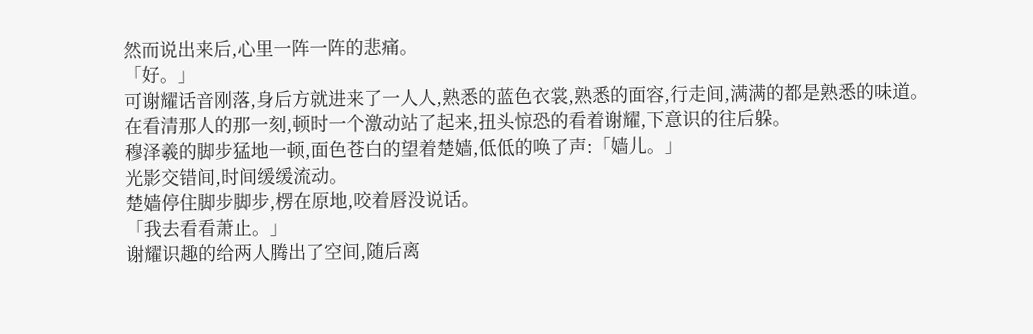然而说出来后,心里一阵一阵的悲痛。
「好。」
可谢耀话音刚落,身后方就进来了一人人,熟悉的蓝色衣裳,熟悉的面容,行走间,满满的都是熟悉的味道。
在看清那人的那一刻,顿时一个激动站了起来,扭头惊恐的看着谢耀,下意识的往后躲。
穆泽羲的脚步猛地一顿,面色苍白的望着楚嫱,低低的唤了声:「嫱儿。」
光影交错间,时间缓缓流动。
楚嫱停住脚步脚步,楞在原地,咬着唇没说话。
「我去看看萧止。」
谢耀识趣的给两人腾出了空间,随后离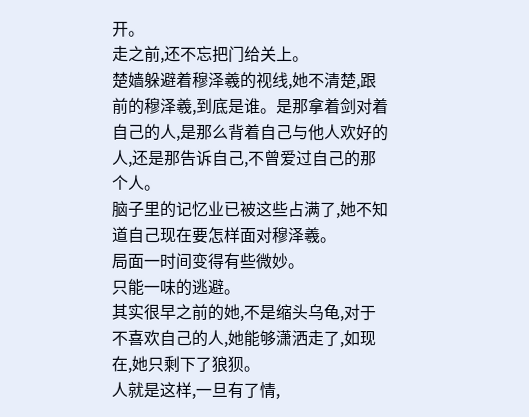开。
走之前,还不忘把门给关上。
楚嫱躲避着穆泽羲的视线,她不清楚,跟前的穆泽羲,到底是谁。是那拿着剑对着自己的人,是那么背着自己与他人欢好的人,还是那告诉自己,不曾爱过自己的那个人。
脑子里的记忆业已被这些占满了,她不知道自己现在要怎样面对穆泽羲。
局面一时间变得有些微妙。
只能一味的逃避。
其实很早之前的她,不是缩头乌龟,对于不喜欢自己的人,她能够潇洒走了,如现在,她只剩下了狼狈。
人就是这样,一旦有了情,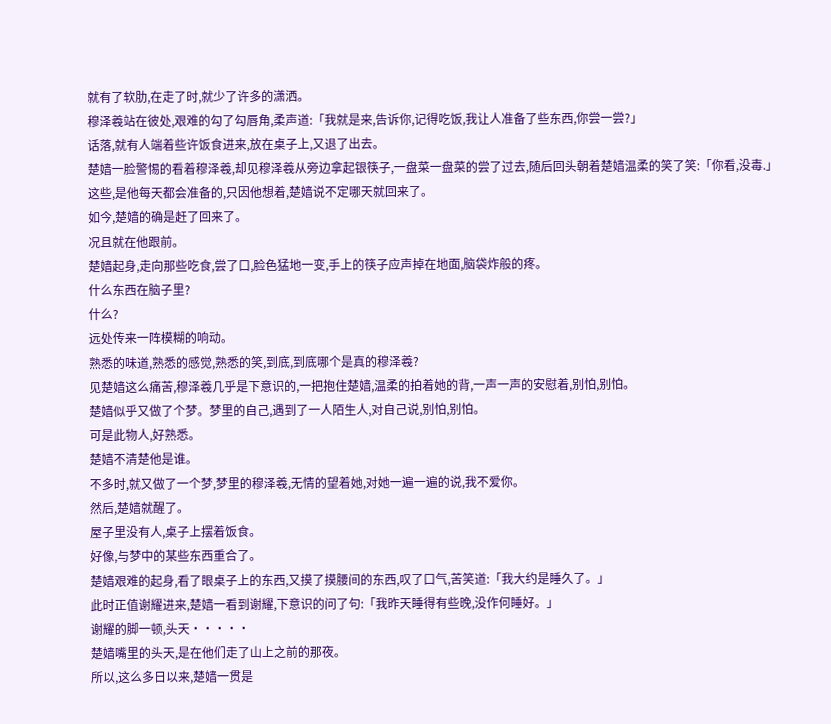就有了软肋,在走了时,就少了许多的潇洒。
穆泽羲站在彼处,艰难的勾了勾唇角,柔声道:「我就是来,告诉你,记得吃饭,我让人准备了些东西,你尝一尝?」
话落,就有人端着些许饭食进来,放在桌子上,又退了出去。
楚嫱一脸警惕的看着穆泽羲,却见穆泽羲从旁边拿起银筷子,一盘菜一盘菜的尝了过去,随后回头朝着楚嫱温柔的笑了笑:「你看,没毒.」
这些,是他每天都会准备的,只因他想着,楚嫱说不定哪天就回来了。
如今,楚嫱的确是赶了回来了。
况且就在他跟前。
楚嫱起身,走向那些吃食,尝了口,脸色猛地一变,手上的筷子应声掉在地面,脑袋炸般的疼。
什么东西在脑子里?
什么?
远处传来一阵模糊的响动。
熟悉的味道,熟悉的感觉,熟悉的笑,到底,到底哪个是真的穆泽羲?
见楚嫱这么痛苦,穆泽羲几乎是下意识的,一把抱住楚嫱,温柔的拍着她的背,一声一声的安慰着,别怕,别怕。
楚嫱似乎又做了个梦。梦里的自己,遇到了一人陌生人,对自己说,别怕,别怕。
可是此物人,好熟悉。
楚嫱不清楚他是谁。
不多时,就又做了一个梦,梦里的穆泽羲,无情的望着她,对她一遍一遍的说,我不爱你。
然后,楚嫱就醒了。
屋子里没有人,桌子上摆着饭食。
好像,与梦中的某些东西重合了。
楚嫱艰难的起身,看了眼桌子上的东西,又摸了摸腰间的东西,叹了口气,苦笑道:「我大约是睡久了。」
此时正值谢耀进来,楚嫱一看到谢耀,下意识的问了句:「我昨天睡得有些晚,没作何睡好。」
谢耀的脚一顿,头天·····
楚嫱嘴里的头天,是在他们走了山上之前的那夜。
所以,这么多日以来,楚嫱一贯是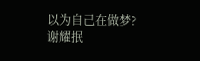以为自己在做梦?
谢耀抿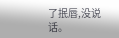了抿唇,没说话。